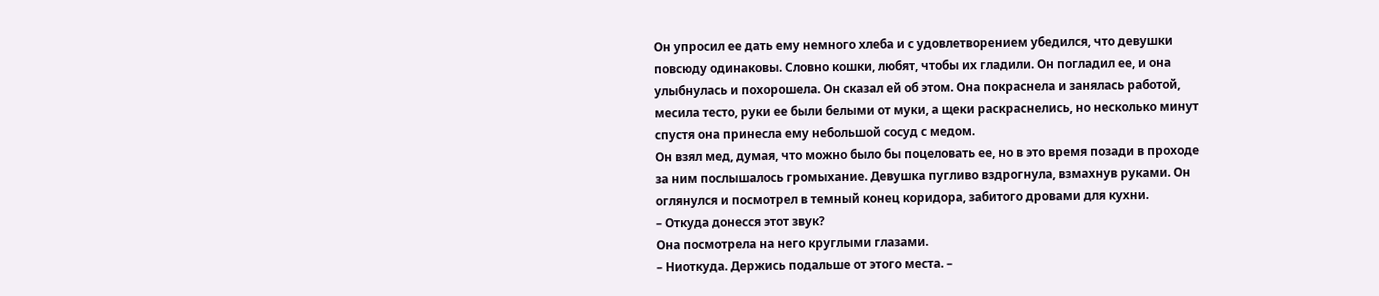Он упросил ее дать ему немного хлеба и с удовлетворением убедился, что девушки повсюду одинаковы. Словно кошки, любят, чтобы их гладили. Он погладил ее, и она улыбнулась и похорошела. Он сказал ей об этом. Она покраснела и занялась работой, месила тесто, руки ее были белыми от муки, а щеки раскраснелись, но несколько минут спустя она принесла ему небольшой сосуд с медом.
Он взял мед, думая, что можно было бы поцеловать ее, но в это время позади в проходе за ним послышалось громыхание. Девушка пугливо вздрогнула, взмахнув руками. Он оглянулся и посмотрел в темный конец коридора, забитого дровами для кухни.
– Откуда донесся этот звук?
Она посмотрела на него круглыми глазами.
– Ниоткуда. Держись подальше от этого места. –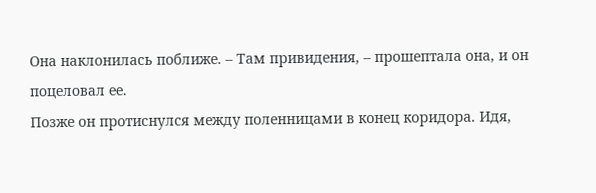Она наклонилась поближе. – Там привидения, – прошептала она, и он поцеловал ее.
Позже он протиснулся между поленницами в конец коридора. Идя,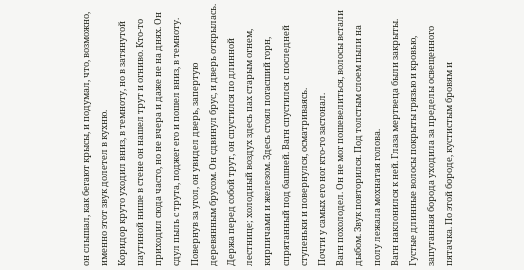он слышал, как бегают крысы, и подумал, что, возможно, именно этот звук долетел в кухню.
Коридор круто уходил вниз, в темноту, но в затянутой паутиной нише в стене он нашел трут и огниво. Кто-то приходил сюда часто, но не вчера и даже не на днях. Он сдул пыль с трута, поджег его и пошел вниз, в темноту.
Повернув за угол, он увидел дверь, запертую деревянным брусом. Он сдвинул брус, и дверь открылась. Держа перед собой трут, он спустился по длинной лестнице; холодный воздух здесь пах старым огнем, кирпичами и железом. Здесь стоял погасший горн, спрятанный под башней. Вагн спустился с последней ступеньки и повернулся, осматриваясь.
Почти у самых его ног кто-то застонал.
Вагн похолодел. Он не мог пошевелиться, волосы встали дыбом. Звук повторился. Под толстым слоем пыли на полу лежала мохнатая голова.
Вагн наклонился к ней. Глаза мертвеца были закрыты. Густые длинные волосы покрыты грязью и кровью, запутанная борода уходила за пределы освещенного пятачка. По этой бороде, кустистым бровям и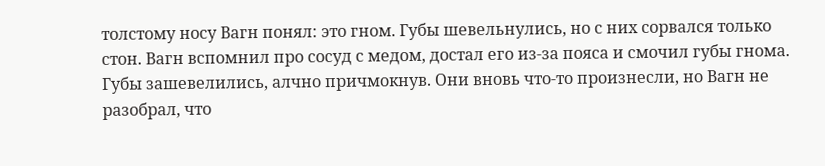толстому носу Вагн понял: это гном. Губы шевельнулись, но с них сорвался только стон. Вагн вспомнил про сосуд с медом, достал его из-за пояса и смочил губы гнома.
Губы зашевелились, алчно причмокнув. Они вновь что-то произнесли, но Вагн не разобрал, что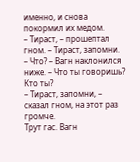именно, и снова покормил их медом.
– Тираст, – прошептал гном. – Тираст, запомни.
– Что? – Вагн наклонился ниже. – Что ты говоришь? Кто ты?
– Тираст, запомни, – сказал гном, на этот раз громче.
Трут гас. Вагн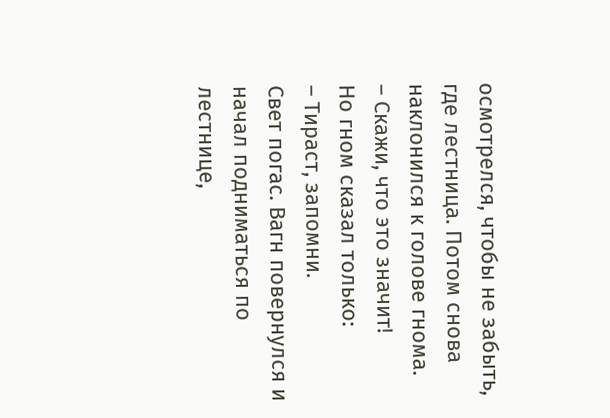осмотрелся, чтобы не забыть, где лестница. Потом снова наклонился к голове гнома.
– Скажи, что это значит!
Но гном сказал только:
– Тираст, запомни.
Свет погас. Вагн повернулся и начал подниматься по лестнице,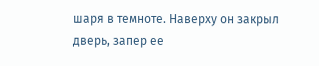шаря в темноте. Наверху он закрыл дверь, запер ее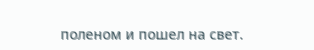поленом и пошел на свет.